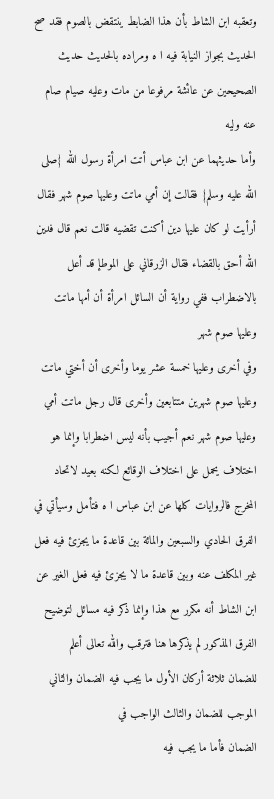وتعقبه ابن الشاط بأن هذا الضابط ينتقض بالصوم فقد صح الحديث بجواز النيابة فيه ا ه ومراده بالحديث حديث الصحيحين عن عائشة مرفوعا من مات وعليه صيام صام عنه وليه
وأما حديثهما عن ابن عباس أتت امرأة رسول الله {صلى الله عليه وسلم} فقالت إن أمي ماتت وعليها صوم شهر فقال أرأيت لو كان عليها دين أكنت تقضيه قالت نعم قال فدين الله أحق بالقضاء فقال الزرقاني على الموطإ قد أعل بالاضطراب ففي رواية أن السائل امرأة أن أمها ماتت وعليها صوم شهر
وفي أخرى وعليها خمسة عشر يوما وأخرى أن أختي ماتت وعليها صوم شهرين متتابعين وأخرى قال رجل ماتت أمي وعليها صوم شهر نعم أجيب بأنه ليس اضطرابا وإنما هو اختلاف يحمل على اختلاف الوقائع لكنه بعيد لاتحاد المخرج فالروايات كلها عن ابن عباس ا ه فتأمل وسيأتي في الفرق الحادي والسبعين والمائة بين قاعدة ما يجزئ فيه فعل غير المكلف عنه وبين قاعدة ما لا يجزئ فيه فعل الغير عن ابن الشاط أنه مكرر مع هذا وإنما ذكر فيه مسائل لتوضيح الفرق المذكور لم يذكرها هنا فترقب والله تعالى أعلم
للضمان ثلاثة أركان الأول ما يجب فيه الضمان والثاني الموجب للضمان والثالث الواجب في
الضمان فأما ما يجب فيه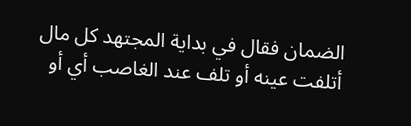الضمان فقال في بداية المجتهد كل مال أتلفت عينه أو تلف عند الغاصب أي أو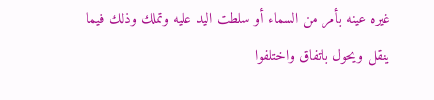غيره عينه بأمر من السماء أو سلطت اليد عليه وتملك وذلك فيما ينقل ويحول باتفاق واختلفوا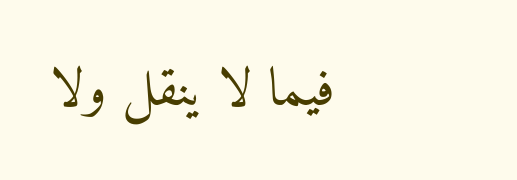فيما لا ينقل ولا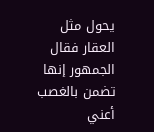يحول مثل العقار فقال الجمهور إنها تضمن بالغصب أعني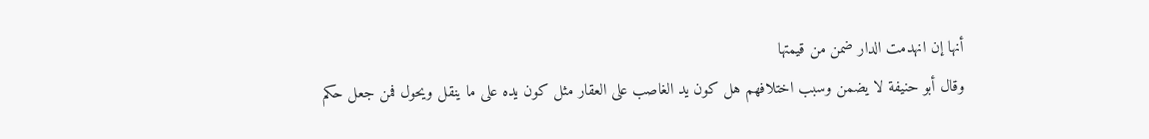أنها إن انهدمت الدار ضمن من قيمتها
وقال أبو حنيفة لا يضمن وسبب اختلافهم هل كون يد الغاصب على العقار مثل كون يده على ما ينقل ويحول فمن جعل حكم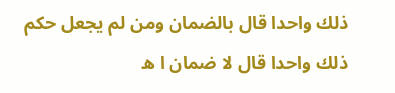ذلك واحدا قال بالضمان ومن لم يجعل حكم ذلك واحدا قال لا ضمان ا ه